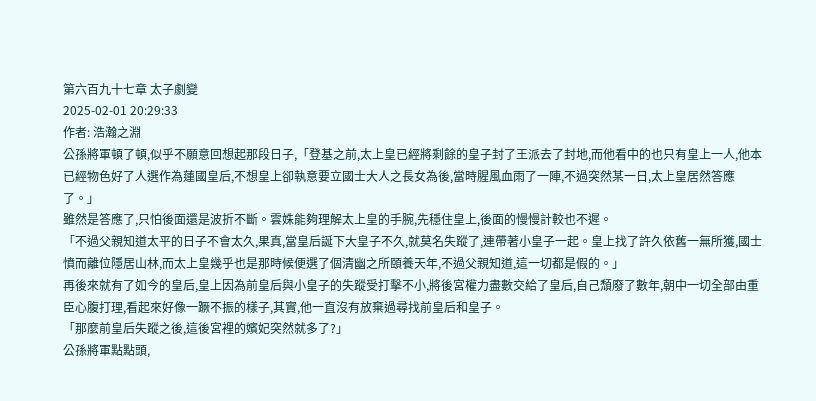第六百九十七章 太子劇變
2025-02-01 20:29:33
作者: 浩瀚之淵
公孫將軍頓了頓,似乎不願意回想起那段日子,「登基之前,太上皇已經將剩餘的皇子封了王派去了封地,而他看中的也只有皇上一人,他本已經物色好了人選作為蓮國皇后,不想皇上卻執意要立國士大人之長女為後,當時腥風血雨了一陣,不過突然某一日,太上皇居然答應了。」
雖然是答應了,只怕後面還是波折不斷。雲姝能夠理解太上皇的手腕,先穩住皇上,後面的慢慢計較也不遲。
「不過父親知道太平的日子不會太久,果真,當皇后誕下大皇子不久,就莫名失蹤了,連帶著小皇子一起。皇上找了許久依舊一無所獲,國士憤而離位隱居山林,而太上皇幾乎也是那時候便選了個清幽之所頤養天年,不過父親知道,這一切都是假的。」
再後來就有了如今的皇后,皇上因為前皇后與小皇子的失蹤受打擊不小,將後宮權力盡數交給了皇后,自己頹廢了數年,朝中一切全部由重臣心腹打理,看起來好像一蹶不振的樣子,其實,他一直沒有放棄過尋找前皇后和皇子。
「那麼前皇后失蹤之後,這後宮裡的嬪妃突然就多了?」
公孫將軍點點頭,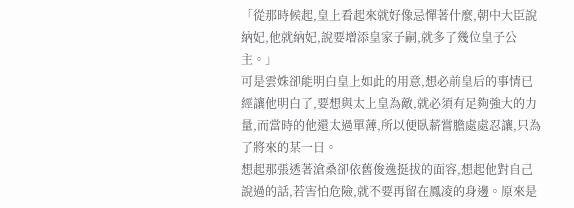「從那時候起,皇上看起來就好像忌憚著什麼,朝中大臣說納妃,他就納妃,說要增添皇家子嗣,就多了幾位皇子公主。」
可是雲姝卻能明白皇上如此的用意,想必前皇后的事情已經讓他明白了,要想與太上皇為敵,就必須有足夠強大的力量,而當時的他還太過單薄,所以便臥薪嘗膽處處忍讓,只為了將來的某一日。
想起那張透著滄桑卻依舊俊逸挺拔的面容,想起他對自己說過的話,若害怕危險,就不要再留在鳳凌的身邊。原來是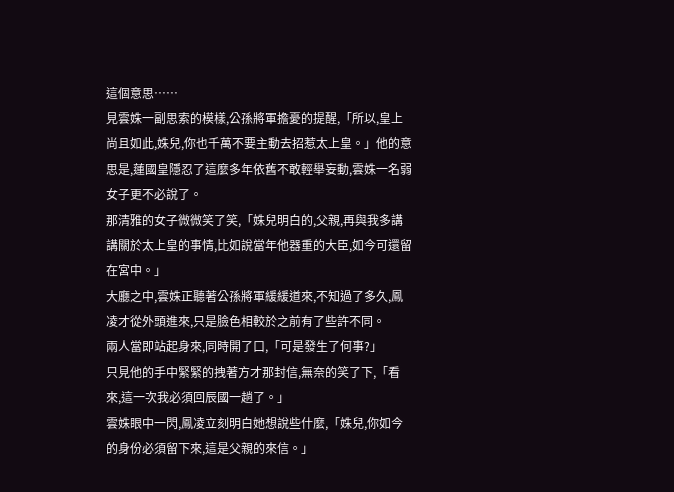這個意思……
見雲姝一副思索的模樣,公孫將軍擔憂的提醒,「所以,皇上尚且如此,姝兒,你也千萬不要主動去招惹太上皇。」他的意思是,蓮國皇隱忍了這麼多年依舊不敢輕舉妄動,雲姝一名弱女子更不必說了。
那清雅的女子微微笑了笑,「姝兒明白的,父親,再與我多講講關於太上皇的事情,比如說當年他器重的大臣,如今可還留在宮中。」
大廳之中,雲姝正聽著公孫將軍緩緩道來,不知過了多久,鳳凌才從外頭進來,只是臉色相較於之前有了些許不同。
兩人當即站起身來,同時開了口,「可是發生了何事?」
只見他的手中緊緊的拽著方才那封信,無奈的笑了下,「看來,這一次我必須回辰國一趟了。」
雲姝眼中一閃,鳳凌立刻明白她想說些什麼,「姝兒,你如今的身份必須留下來,這是父親的來信。」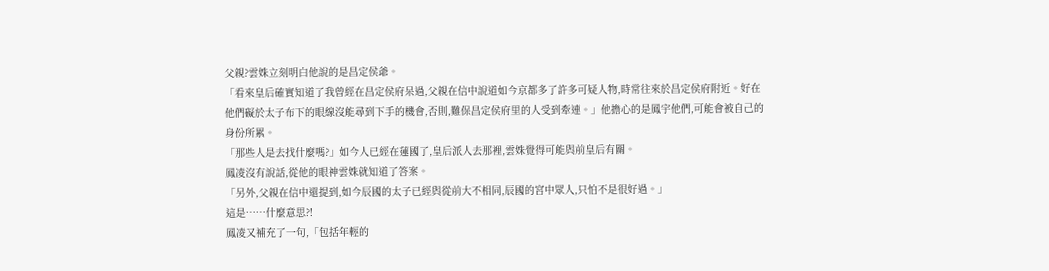父親?雲姝立刻明白他說的是昌定侯爺。
「看來皇后確實知道了我曾經在昌定侯府呆過,父親在信中說道如今京都多了許多可疑人物,時常往來於昌定侯府附近。好在他們礙於太子布下的眼線沒能尋到下手的機會,否則,難保昌定侯府里的人受到牽連。」他擔心的是鳳宇他們,可能會被自己的身份所累。
「那些人是去找什麼嗎?」如今人已經在蓮國了,皇后派人去那裡,雲姝覺得可能與前皇后有關。
鳳凌沒有說話,從他的眼神雲姝就知道了答案。
「另外,父親在信中還提到,如今辰國的太子已經與從前大不相同,辰國的宮中眾人,只怕不是很好過。」
這是……什麼意思?!
鳳凌又補充了一句,「包括年輕的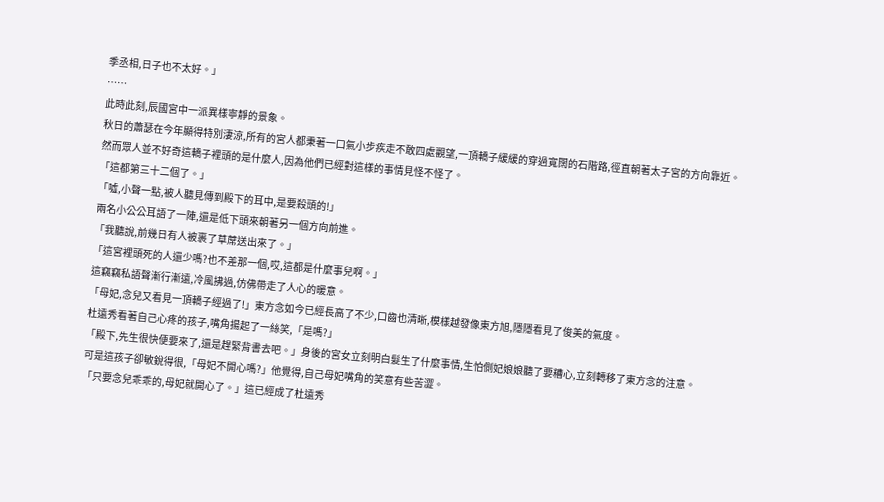季丞相,日子也不太好。」
……
此時此刻,辰國宮中一派異樣寧靜的景象。
秋日的蕭瑟在今年顯得特別淒涼,所有的宮人都秉著一口氣小步疾走不敢四處觀望,一頂轎子緩緩的穿過寬闊的石階路,徑直朝著太子宮的方向靠近。然而眾人並不好奇這轎子裡頭的是什麼人,因為他們已經對這樣的事情見怪不怪了。
「這都第三十二個了。」
「噓,小聲一點,被人聽見傳到殿下的耳中,是要殺頭的!」
兩名小公公耳語了一陣,還是低下頭來朝著另一個方向前進。
「我聽說,前幾日有人被裹了草蓆送出來了。」
「這宮裡頭死的人還少嗎?也不差那一個,哎,這都是什麼事兒啊。」
這竊竊私語聲漸行漸遠,冷風拂過,仿佛帶走了人心的暖意。
「母妃,念兒又看見一頂轎子經過了!」東方念如今已經長高了不少,口齒也清晰,模樣越發像東方旭,隱隱看見了俊美的氣度。
杜遠秀看著自己心疼的孩子,嘴角揚起了一絲笑,「是嗎?」
「殿下,先生很快便要來了,還是趕緊背書去吧。」身後的宮女立刻明白髮生了什麼事情,生怕側妃娘娘聽了要糟心,立刻轉移了東方念的注意。
可是這孩子卻敏銳得很,「母妃不開心嗎?」他覺得,自己母妃嘴角的笑意有些苦澀。
「只要念兒乖乖的,母妃就開心了。」這已經成了杜遠秀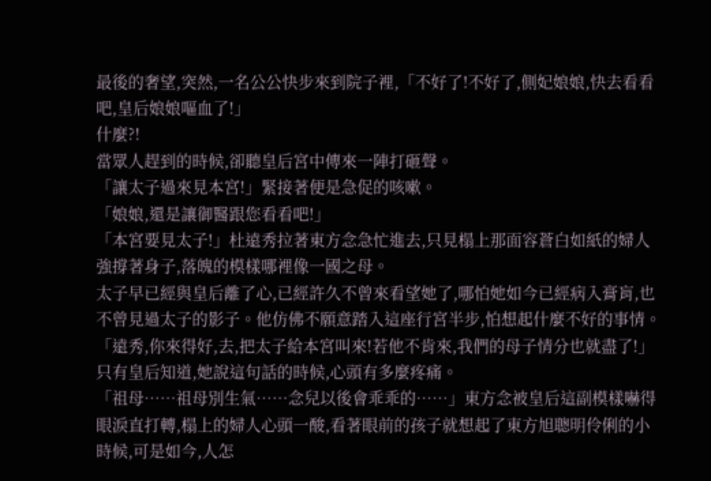最後的奢望,突然,一名公公快步來到院子裡,「不好了!不好了,側妃娘娘,快去看看吧,皇后娘娘嘔血了!」
什麼?!
當眾人趕到的時候,卻聽皇后宮中傳來一陣打砸聲。
「讓太子過來見本宮!」緊接著便是急促的咳嗽。
「娘娘,還是讓御醫跟您看看吧!」
「本宮要見太子!」杜遠秀拉著東方念急忙進去,只見榻上那面容蒼白如紙的婦人強撐著身子,落魄的模樣哪裡像一國之母。
太子早已經與皇后離了心,已經許久不曾來看望她了,哪怕她如今已經病入膏肓,也不曾見過太子的影子。他仿佛不願意踏入這座行宮半步,怕想起什麼不好的事情。
「遠秀,你來得好,去,把太子給本宮叫來!若他不肯來,我們的母子情分也就盡了!」只有皇后知道,她說這句話的時候,心頭有多麼疼痛。
「祖母……祖母別生氣……念兒以後會乖乖的……」東方念被皇后這副模樣嚇得眼淚直打轉,榻上的婦人心頭一酸,看著眼前的孩子就想起了東方旭聰明伶俐的小時候,可是如今,人怎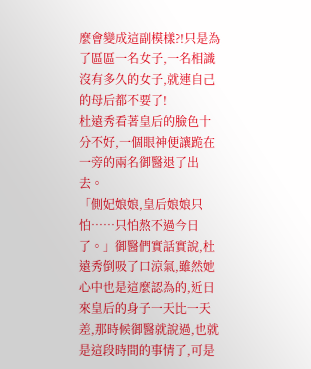麼會變成這副模樣?!只是為了區區一名女子,一名相識沒有多久的女子,就連自己的母后都不要了!
杜遠秀看著皇后的臉色十分不好,一個眼神便讓跪在一旁的兩名御醫退了出去。
「側妃娘娘,皇后娘娘只怕……只怕熬不過今日了。」御醫們實話實說,杜遠秀倒吸了口涼氣,雖然她心中也是這麼認為的,近日來皇后的身子一天比一天差,那時候御醫就說過,也就是這段時間的事情了,可是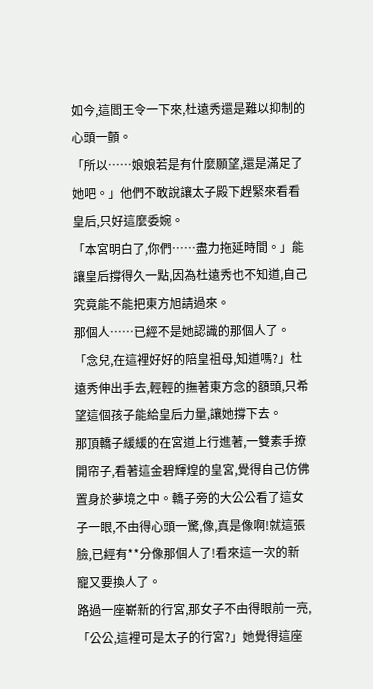如今,這閻王令一下來,杜遠秀還是難以抑制的心頭一顫。
「所以……娘娘若是有什麼願望,還是滿足了她吧。」他們不敢說讓太子殿下趕緊來看看皇后,只好這麼委婉。
「本宮明白了,你們……盡力拖延時間。」能讓皇后撐得久一點,因為杜遠秀也不知道,自己究竟能不能把東方旭請過來。
那個人……已經不是她認識的那個人了。
「念兒,在這裡好好的陪皇祖母,知道嗎?」杜遠秀伸出手去,輕輕的撫著東方念的額頭,只希望這個孩子能給皇后力量,讓她撐下去。
那頂轎子緩緩的在宮道上行進著,一雙素手撩開帘子,看著這金碧輝煌的皇宮,覺得自己仿佛置身於夢境之中。轎子旁的大公公看了這女子一眼,不由得心頭一驚,像,真是像啊!就這張臉,已經有**分像那個人了!看來這一次的新寵又要換人了。
路過一座嶄新的行宮,那女子不由得眼前一亮,「公公,這裡可是太子的行宮?」她覺得這座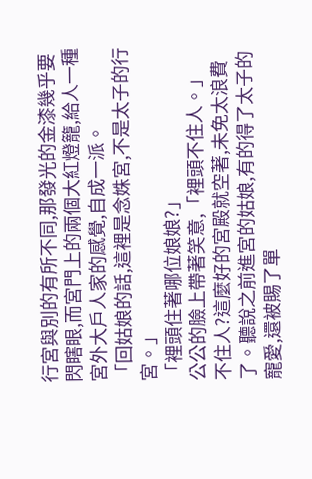行宮與別的有所不同,那發光的金漆幾乎要閃瞎眼,而宮門上的兩個大紅燈籠,給人一種宮外大戶人家的感覺,自成一派。
「回姑娘的話,這裡是念姝宮,不是太子的行宮。」
「裡頭住著哪位娘娘?」
公公的臉上帶著笑意,「裡頭不住人。」
不住人?這麼好的宮殿就空著,未免太浪費了。聽說之前進宮的姑娘,有的得了太子的寵愛,還被賜了單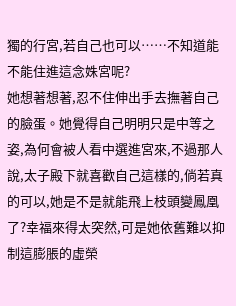獨的行宮,若自己也可以……不知道能不能住進這念姝宮呢?
她想著想著,忍不住伸出手去撫著自己的臉蛋。她覺得自己明明只是中等之姿,為何會被人看中選進宮來,不過那人說,太子殿下就喜歡自己這樣的,倘若真的可以,她是不是就能飛上枝頭變鳳凰了?幸福來得太突然,可是她依舊難以抑制這膨脹的虛榮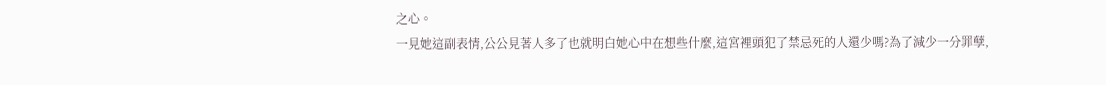之心。
一見她這副表情,公公見著人多了也就明白她心中在想些什麼,這宮裡頭犯了禁忌死的人還少嗎?為了減少一分罪孽,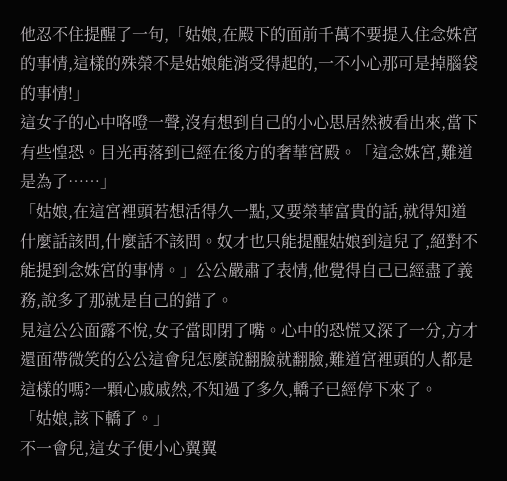他忍不住提醒了一句,「姑娘,在殿下的面前千萬不要提入住念姝宮的事情,這樣的殊榮不是姑娘能消受得起的,一不小心那可是掉腦袋的事情!」
這女子的心中咯噔一聲,沒有想到自己的小心思居然被看出來,當下有些惶恐。目光再落到已經在後方的奢華宮殿。「這念姝宮,難道是為了……」
「姑娘,在這宮裡頭若想活得久一點,又要榮華富貴的話,就得知道什麼話該問,什麼話不該問。奴才也只能提醒姑娘到這兒了,絕對不能提到念姝宮的事情。」公公嚴肅了表情,他覺得自己已經盡了義務,說多了那就是自己的錯了。
見這公公面露不悅,女子當即閉了嘴。心中的恐慌又深了一分,方才還面帶微笑的公公這會兒怎麼說翻臉就翻臉,難道宮裡頭的人都是這樣的嗎?一顆心戚戚然,不知過了多久,轎子已經停下來了。
「姑娘,該下轎了。」
不一會兒,這女子便小心翼翼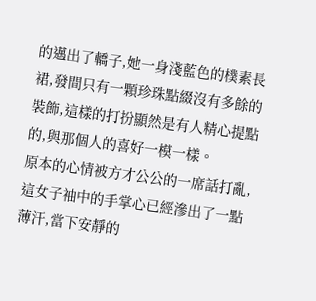的邁出了轎子,她一身淺藍色的樸素長裙,發間只有一顆珍珠點綴沒有多餘的裝飾,這樣的打扮顯然是有人精心提點的,與那個人的喜好一模一樣。
原本的心情被方才公公的一席話打亂,這女子袖中的手掌心已經滲出了一點薄汗,當下安靜的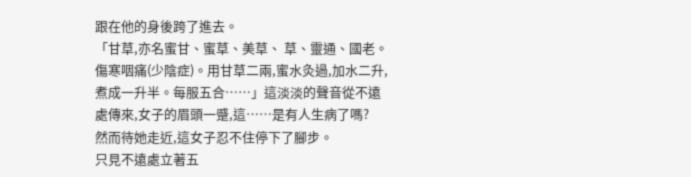跟在他的身後跨了進去。
「甘草,亦名蜜甘、蜜草、美草、 草、靈通、國老。傷寒咽痛(少陰症)。用甘草二兩,蜜水灸過,加水二升,煮成一升半。每服五合……」這淡淡的聲音從不遠處傳來,女子的眉頭一蹙,這……是有人生病了嗎?
然而待她走近,這女子忍不住停下了腳步。
只見不遠處立著五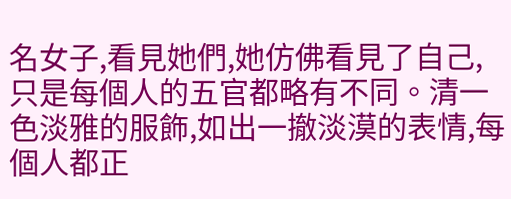名女子,看見她們,她仿佛看見了自己,只是每個人的五官都略有不同。清一色淡雅的服飾,如出一撤淡漠的表情,每個人都正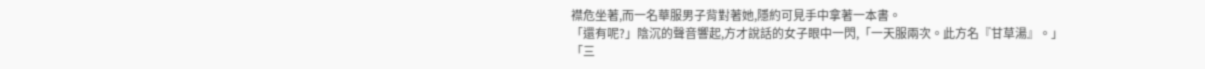襟危坐著,而一名華服男子背對著她,隱約可見手中拿著一本書。
「還有呢?」陰沉的聲音響起,方才說話的女子眼中一閃,「一天服兩次。此方名『甘草湯』。」
「三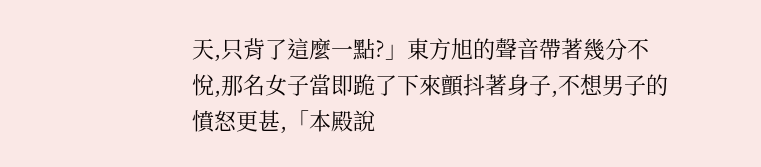天,只背了這麼一點?」東方旭的聲音帶著幾分不悅,那名女子當即跪了下來顫抖著身子,不想男子的憤怒更甚,「本殿說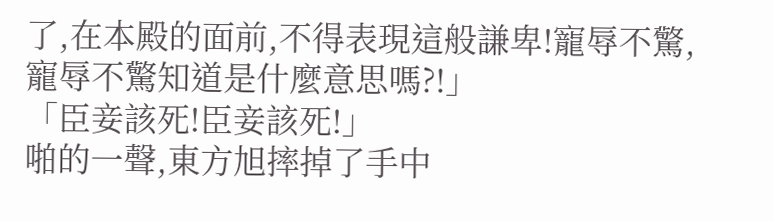了,在本殿的面前,不得表現這般謙卑!寵辱不驚,寵辱不驚知道是什麼意思嗎?!」
「臣妾該死!臣妾該死!」
啪的一聲,東方旭摔掉了手中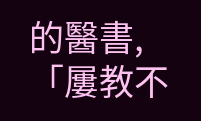的醫書,「屢教不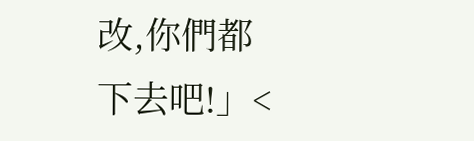改,你們都下去吧!」<